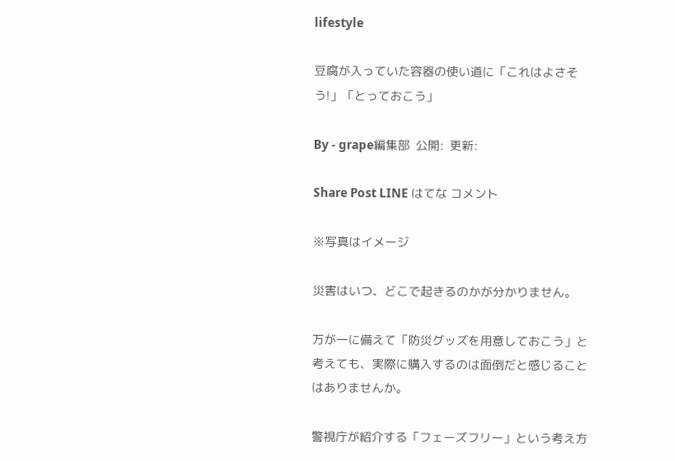lifestyle

豆腐が入っていた容器の使い道に「これはよさそう!」「とっておこう」

By - grape編集部  公開:  更新:

Share Post LINE はてな コメント

※写真はイメージ

災害はいつ、どこで起きるのかが分かりません。

万が一に備えて「防災グッズを用意しておこう」と考えても、実際に購入するのは面倒だと感じることはありませんか。

警視庁が紹介する「フェーズフリー」という考え方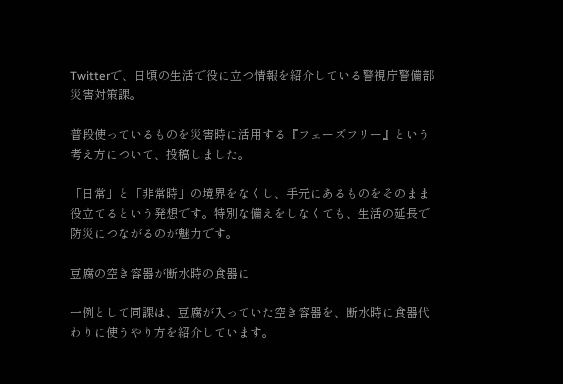Twitterで、日頃の生活で役に立つ情報を紹介している警視庁警備部災害対策課。

普段使っているものを災害時に活用する『フェーズフリー』という考え方について、投稿しました。

「日常」と「非常時」の境界をなくし、手元にあるものをそのまま役立てるという発想です。特別な備えをしなくても、生活の延長で防災につながるのが魅力です。

豆腐の空き容器が断水時の食器に

一例として同課は、豆腐が入っていた空き容器を、断水時に食器代わりに使うやり方を紹介しています。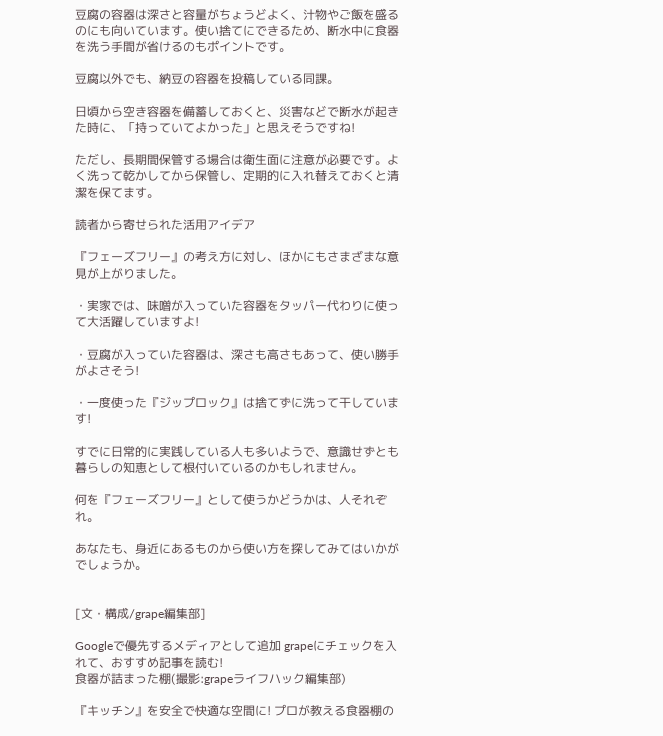豆腐の容器は深さと容量がちょうどよく、汁物やご飯を盛るのにも向いています。使い捨てにできるため、断水中に食器を洗う手間が省けるのもポイントです。

豆腐以外でも、納豆の容器を投稿している同課。

日頃から空き容器を備蓄しておくと、災害などで断水が起きた時に、「持っていてよかった」と思えそうですね!

ただし、長期間保管する場合は衛生面に注意が必要です。よく洗って乾かしてから保管し、定期的に入れ替えておくと清潔を保てます。

読者から寄せられた活用アイデア

『フェーズフリー』の考え方に対し、ほかにもさまざまな意見が上がりました。

・実家では、味噌が入っていた容器をタッパー代わりに使って大活躍していますよ!

・豆腐が入っていた容器は、深さも高さもあって、使い勝手がよさそう!

・一度使った『ジップロック』は捨てずに洗って干しています!

すでに日常的に実践している人も多いようで、意識せずとも暮らしの知恵として根付いているのかもしれません。

何を『フェーズフリー』として使うかどうかは、人それぞれ。

あなたも、身近にあるものから使い方を探してみてはいかがでしょうか。


[文・構成/grape編集部]

Googleで優先するメディアとして追加 grapeにチェックを入れて、おすすめ記事を読む!
食器が詰まった棚(撮影:grapeライフハック編集部)

『キッチン』を安全で快適な空間に! プロが教える食器棚の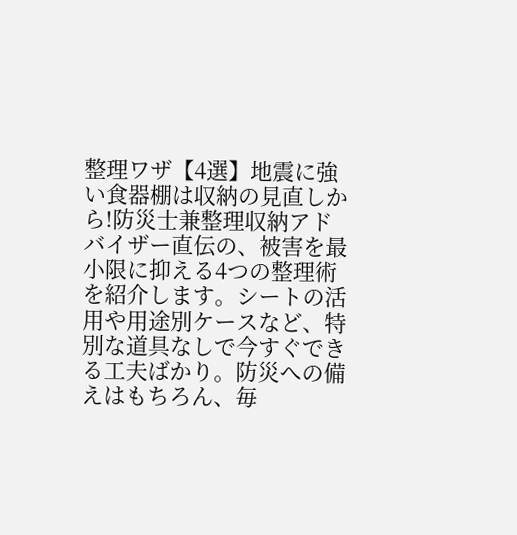整理ワザ【4選】地震に強い食器棚は収納の見直しから!防災士兼整理収納アドバイザー直伝の、被害を最小限に抑える4つの整理術を紹介します。シートの活用や用途別ケースなど、特別な道具なしで今すぐできる工夫ばかり。防災への備えはもちろん、毎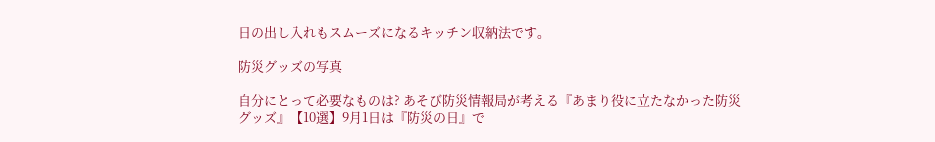日の出し入れもスムーズになるキッチン収納法です。

防災グッズの写真

自分にとって必要なものは? あそび防災情報局が考える『あまり役に立たなかった防災グッズ』【10選】9月1日は『防災の日』で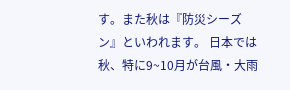す。また秋は『防災シーズン』といわれます。 日本では秋、特に9~10月が台風・大雨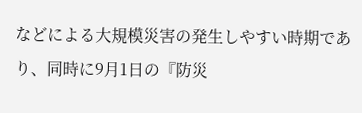などによる大規模災害の発生しやすい時期であり、同時に9月1日の『防災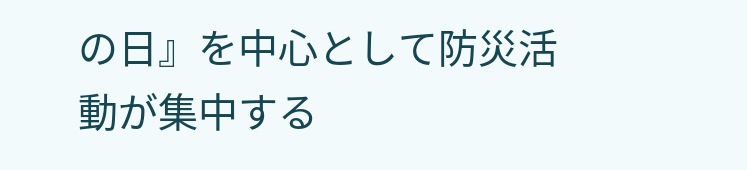の日』を中心として防災活動が集中する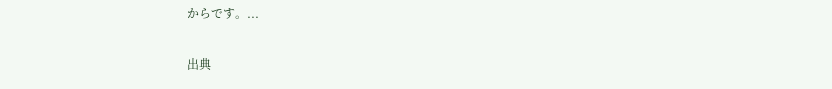からです。...

出典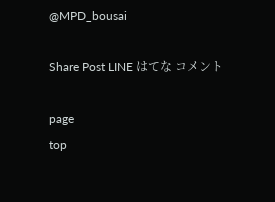@MPD_bousai

Share Post LINE はてな コメント

page
top